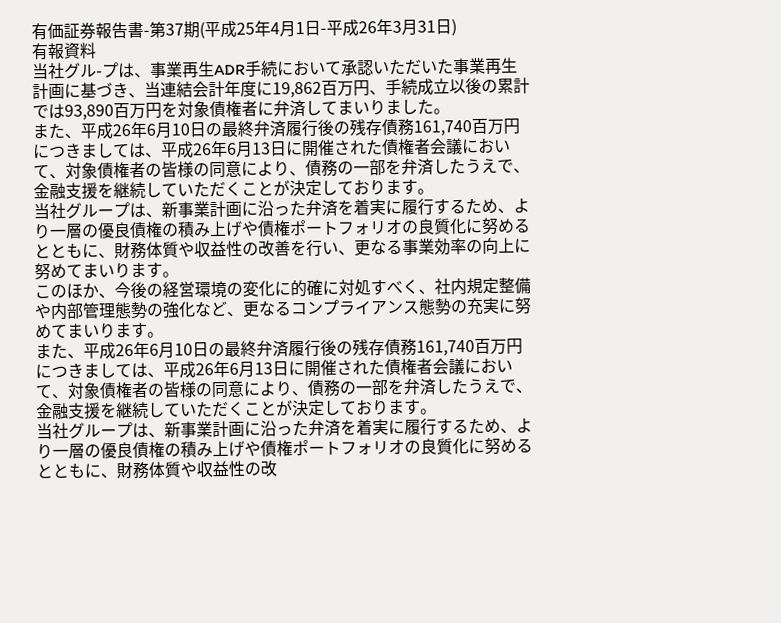有価証券報告書-第37期(平成25年4月1日-平成26年3月31日)
有報資料
当社グル-プは、事業再生ADR手続において承認いただいた事業再生計画に基づき、当連結会計年度に19,862百万円、手続成立以後の累計では93,890百万円を対象債権者に弁済してまいりました。
また、平成26年6月10日の最終弁済履行後の残存債務161,740百万円につきましては、平成26年6月13日に開催された債権者会議において、対象債権者の皆様の同意により、債務の一部を弁済したうえで、金融支援を継続していただくことが決定しております。
当社グループは、新事業計画に沿った弁済を着実に履行するため、より一層の優良債権の積み上げや債権ポートフォリオの良質化に努めるとともに、財務体質や収益性の改善を行い、更なる事業効率の向上に努めてまいります。
このほか、今後の経営環境の変化に的確に対処すべく、社内規定整備や内部管理態勢の強化など、更なるコンプライアンス態勢の充実に努めてまいります。
また、平成26年6月10日の最終弁済履行後の残存債務161,740百万円につきましては、平成26年6月13日に開催された債権者会議において、対象債権者の皆様の同意により、債務の一部を弁済したうえで、金融支援を継続していただくことが決定しております。
当社グループは、新事業計画に沿った弁済を着実に履行するため、より一層の優良債権の積み上げや債権ポートフォリオの良質化に努めるとともに、財務体質や収益性の改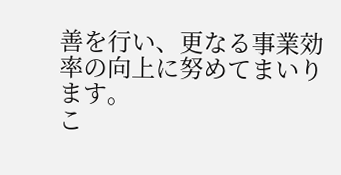善を行い、更なる事業効率の向上に努めてまいります。
こ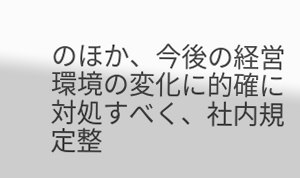のほか、今後の経営環境の変化に的確に対処すべく、社内規定整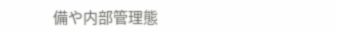備や内部管理態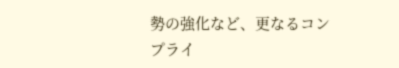勢の強化など、更なるコンプライ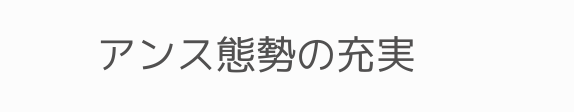アンス態勢の充実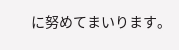に努めてまいります。